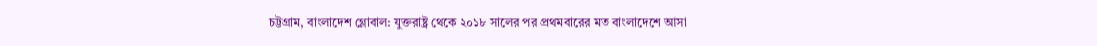চট্টগ্রাম, বাংলাদেশ গ্লোবাল: যুক্তরাষ্ট্র থেকে ২০১৮ সালের পর প্রথমবারের মত বাংলাদেশে আসা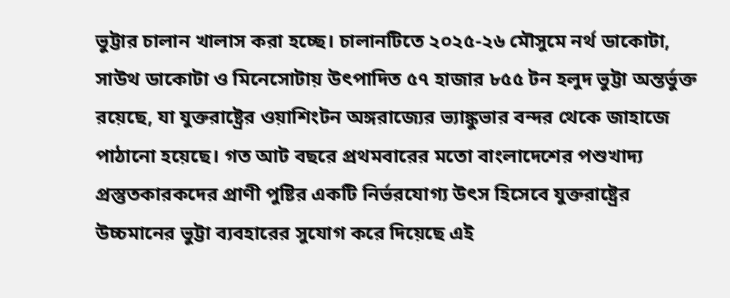ভুট্টার চালান খালাস করা হচ্ছে। চালানটিতে ২০২৫-২৬ মৌসুমে নর্থ ডাকোটা, সাউথ ডাকোটা ও মিনেসোটায় উৎপাদিত ৫৭ হাজার ৮৫৫ টন হলুদ ভুট্টা অন্তর্ভুক্ত রয়েছে, যা যুক্তরাষ্ট্রের ওয়াশিংটন অঙ্গরাজ্যের ভ্যাঙ্কুভার বন্দর থেকে জাহাজে পাঠানো হয়েছে। গত আট বছরে প্রথমবারের মতো বাংলাদেশের পশুখাদ্য প্রস্তুতকারকদের প্রাণী পুষ্টির একটি নির্ভরযোগ্য উৎস হিসেবে যুক্তরাষ্ট্রের উচ্চমানের ভুট্টা ব্যবহারের সুযোগ করে দিয়েছে এই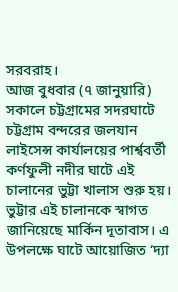সরবরাহ।
আজ বুধবার (৭ জানুয়ারি) সকালে চট্টগ্রামের সদরঘাটে চট্টগ্রাম বন্দরের জলযান লাইসেন্স কার্যালয়ের পার্শ্ববর্তী কর্ণফুলী নদীর ঘাটে এই চালানের ভুট্টা খালাস শুরু হয়। ভুট্টার এই চালানকে স্বাগত জানিয়েছে মার্কিন দূতাবাস। এ উপলক্ষে ঘাটে আয়োজিত ‘দ্যা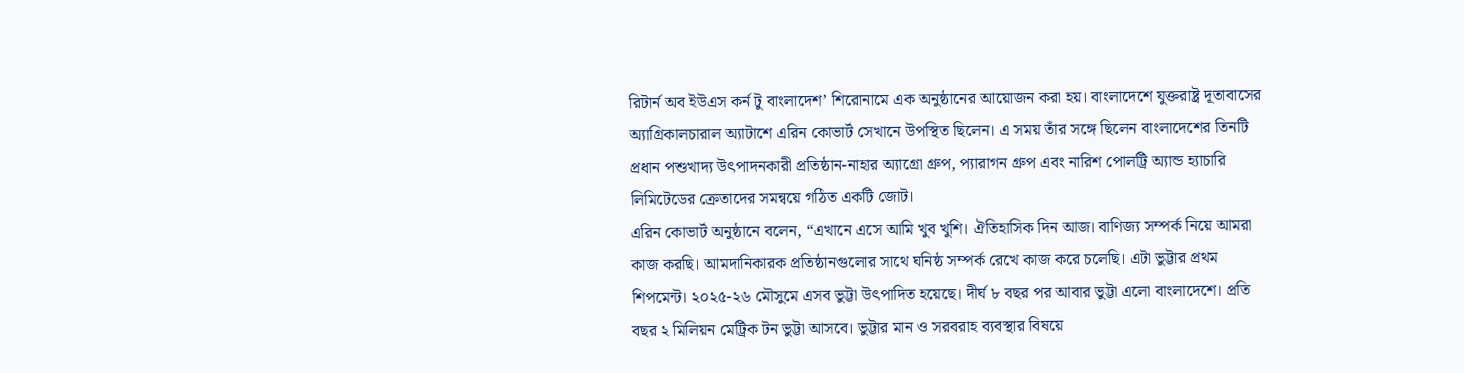রিটার্ন অব ইউএস কর্ন টু বাংলাদেশ’ শিরোনামে এক অনুষ্ঠানের আয়োজন করা হয়। বাংলাদেশে যুক্তরাষ্ট্র দূতাবাসের অ্যাগ্রিকালচারাল অ্যাটাশে এরিন কোভার্ট সেখানে উপস্থিত ছিলেন। এ সময় তাঁর সঙ্গে ছিলেন বাংলাদেশের তিনটি প্রধান পশুখাদ্য উৎপাদনকারী প্রতিষ্ঠান-নাহার অ্যাগ্রো গ্রুপ, প্যারাগন গ্রুপ এবং নারিশ পোলট্রি অ্যান্ড হ্যাচারি লিমিটেডের ক্রেতাদের সমন্বয়ে গঠিত একটি জোট।
এরিন কোভার্ট অনুষ্ঠানে বলেন, “এখানে এসে আমি খুব খুশি। ঐতিহাসিক দিন আজ। বাণিজ্য সম্পর্ক নিয়ে আমরা কাজ করছি। আমদানিকারক প্রতিষ্ঠানগুলোর সাথে ঘনিষ্ঠ সম্পর্ক রেখে কাজ করে চলেছি। এটা ভুট্টার প্রথম শিপমেন্ট। ২০২৫-২৬ মৌসুমে এসব ভুট্টা উৎপাদিত হয়েছে। দীর্ঘ ৮ বছর পর আবার ভুট্টা এলো বাংলাদেশে। প্রতি বছর ২ মিলিয়ন মেট্রিক টন ভুট্টা আসবে। ভুট্টার মান ও সরবরাহ ব্যবস্থার বিষয়ে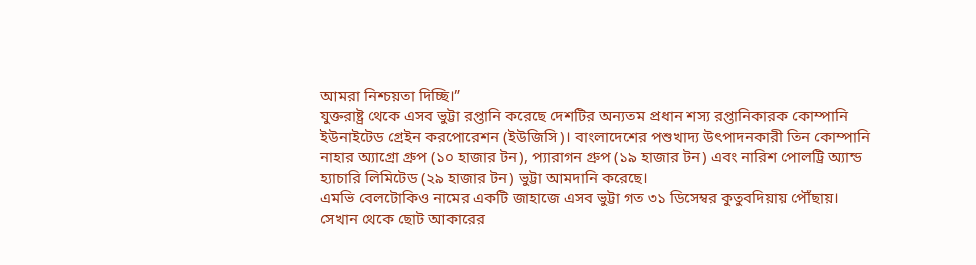আমরা নিশ্চয়তা দিচ্ছি।”
যুক্তরাষ্ট্র থেকে এসব ভুট্টা রপ্তানি করেছে দেশটির অন্যতম প্রধান শস্য রপ্তানিকারক কোম্পানি ইউনাইটেড গ্রেইন করপোরেশন (ইউজিসি)। বাংলাদেশের পশুখাদ্য উৎপাদনকারী তিন কোম্পানি নাহার অ্যাগ্রো গ্রুপ (১০ হাজার টন), প্যারাগন গ্রুপ (১৯ হাজার টন) এবং নারিশ পোলট্রি অ্যান্ড হ্যাচারি লিমিটেড (২৯ হাজার টন) ভুট্টা আমদানি করেছে।
এমভি বেলটোকিও নামের একটি জাহাজে এসব ভুট্টা গত ৩১ ডিসেম্বর কুতুবদিয়ায় পৌঁছায়। সেখান থেকে ছোট আকারের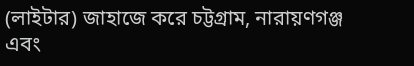(লাইটার) জাহাজে করে চট্টগ্রাম, নারায়ণগঞ্জ এবং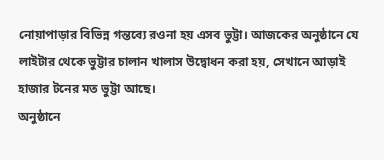নোয়াপাড়ার বিভিন্ন গন্তব্যে রওনা হয় এসব ভুট্টা। আজকের অনুষ্ঠানে যে লাইটার থেকে ভুট্টার চালান খালাস উদ্বোধন করা হয়, সেখানে আড়াই হাজার টনের মত ভুট্টা আছে।
অনুষ্ঠানে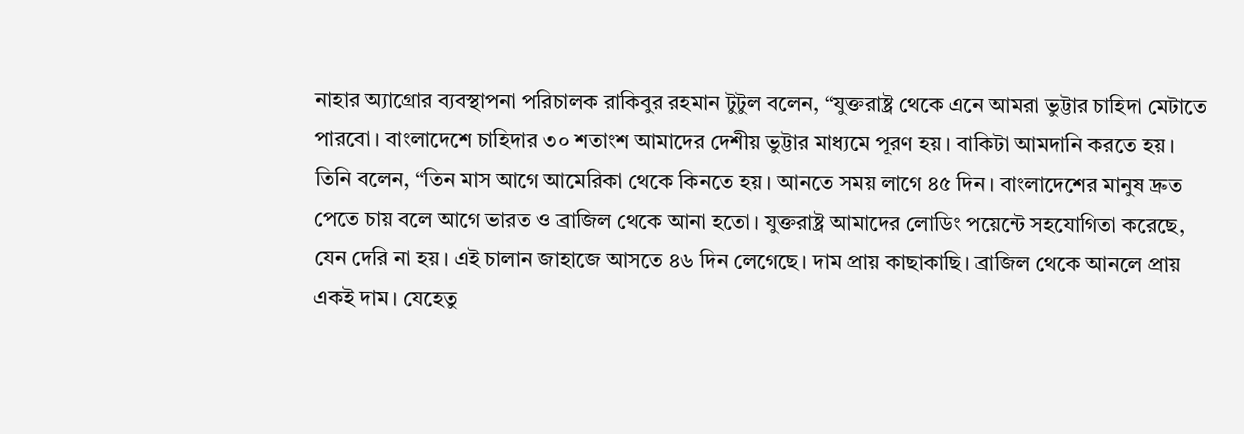নাহার অ্যাগ্রোর ব্যবস্থাপনা পরিচালক রাকিবুর রহমান টুটুল বলেন, “যুক্তরাষ্ট্র থেকে এনে আমরা ভুট্টার চাহিদা মেটাতে পারবো। বাংলাদেশে চাহিদার ৩০ শতাংশ আমাদের দেশীয় ভুট্টার মাধ্যমে পূরণ হয়। বাকিটা আমদানি করতে হয়।
তিনি বলেন, “তিন মাস আগে আমেরিকা থেকে কিনতে হয়। আনতে সময় লাগে ৪৫ দিন। বাংলাদেশের মানুষ দ্রুত পেতে চায় বলে আগে ভারত ও ব্রাজিল থেকে আনা হতো। যুক্তরাষ্ট্র আমাদের লোডিং পয়েন্টে সহযোগিতা করেছে, যেন দেরি না হয়। এই চালান জাহাজে আসতে ৪৬ দিন লেগেছে। দাম প্রায় কাছাকাছি। ব্রাজিল থেকে আনলে প্রায় একই দাম। যেহেতু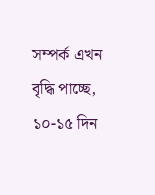সম্পর্ক এখন বৃদ্ধি পাচ্ছে, ১০-১৫ দিন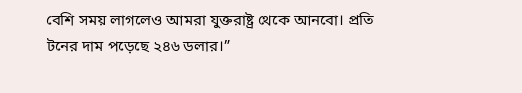বেশি সময় লাগলেও আমরা যুক্তরাষ্ট্র থেকে আনবো। প্রতি টনের দাম পড়েছে ২৪৬ ডলার।”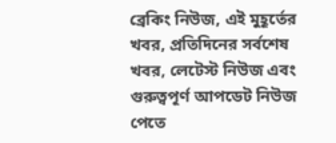ব্রেকিং নিউজ, এই মুহূর্তের খবর, প্রতিদিনের সর্বশেষ খবর, লেটেস্ট নিউজ এবং গুরুত্বপূর্ণ আপডেট নিউজ পেতে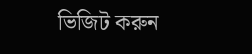ভিজিট করুন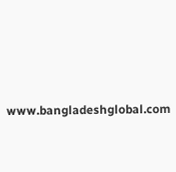www.bangladeshglobal.com